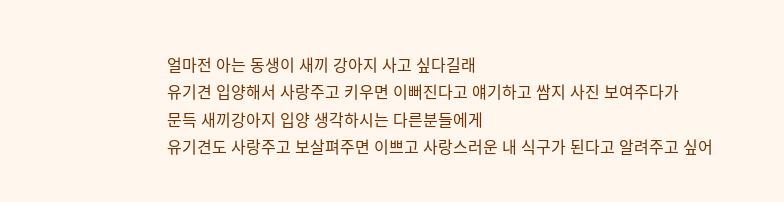얼마전 아는 동생이 새끼 강아지 사고 싶다길래
유기견 입양해서 사랑주고 키우면 이뻐진다고 얘기하고 쌈지 사진 보여주다가
문득 새끼강아지 입양 생각하시는 다른분들에게
유기견도 사랑주고 보살펴주면 이쁘고 사랑스러운 내 식구가 된다고 알려주고 싶어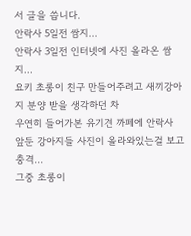서 글을 씁니다.
안락사 5일전 쌈지...
안락사 3일전 인터넷에 사진 올라온 쌈지...
요키 초롱이 친구 만들어주려고 새끼강아지 분양 받을 생각하던 차
우연히 들어가본 유기견 까페에 안락사 앞둔 강아지들 사진이 올라와있는걸 보고 충격...
그중 초롱이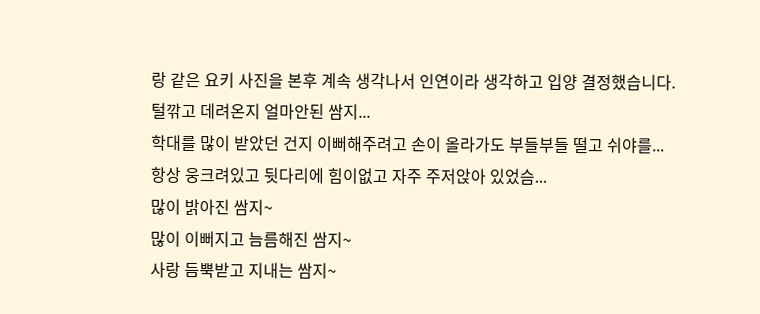랑 같은 요키 사진을 본후 계속 생각나서 인연이라 생각하고 입양 결정했습니다.
털깎고 데려온지 얼마안된 쌈지...
학대를 많이 받았던 건지 이뻐해주려고 손이 올라가도 부들부들 떨고 쉬야를...
항상 웅크려있고 뒷다리에 힘이없고 자주 주저앉아 있었슴...
많이 밝아진 쌈지~
많이 이뻐지고 늠름해진 쌈지~
사랑 듬뿍받고 지내는 쌈지~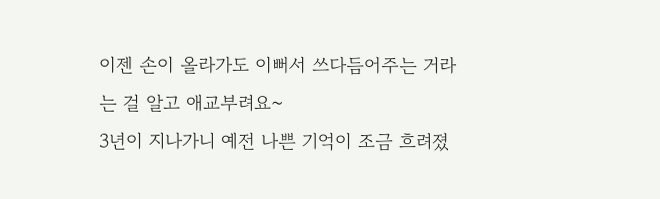이젠 손이 올라가도 이뻐서 쓰다듬어주는 거라는 걸 알고 애교부려요~
3년이 지나가니 예전 나쁜 기억이 조금 흐려졌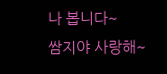나 봅니다~
쌈지야 사랑해~